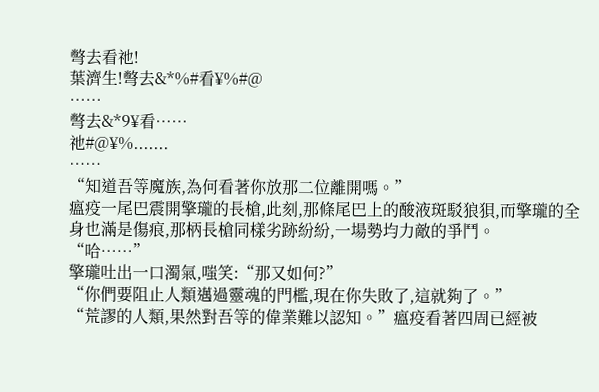彆去看祂!
葉濟生!彆去&*%#看¥%#@
……
彆去&*9¥看……
祂#@¥%.......
……
“知道吾等魔族,為何看著你放那二位離開嗎。”
瘟疫一尾巴震開擎瓏的長槍,此刻,那條尾巴上的酸液斑駁狼狽,而擎瓏的全身也滿是傷痕,那柄長槍同樣劣跡紛紛,一場勢均力敵的爭鬥。
“哈……”
擎瓏吐出一口濁氣,嗤笑:“那又如何?”
“你們要阻止人類邁過靈魂的門檻,現在你失敗了,這就夠了。”
“荒謬的人類,果然對吾等的偉業難以認知。”瘟疫看著四周已經被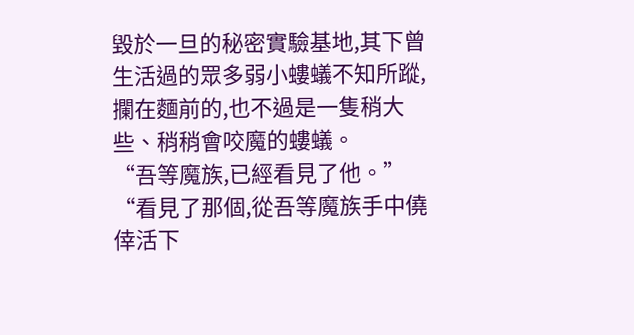毀於一旦的秘密實驗基地,其下曾生活過的眾多弱小螻蟻不知所蹤,攔在麵前的,也不過是一隻稍大些、稍稍會咬魔的螻蟻。
“吾等魔族,已經看見了他。”
“看見了那個,從吾等魔族手中僥倖活下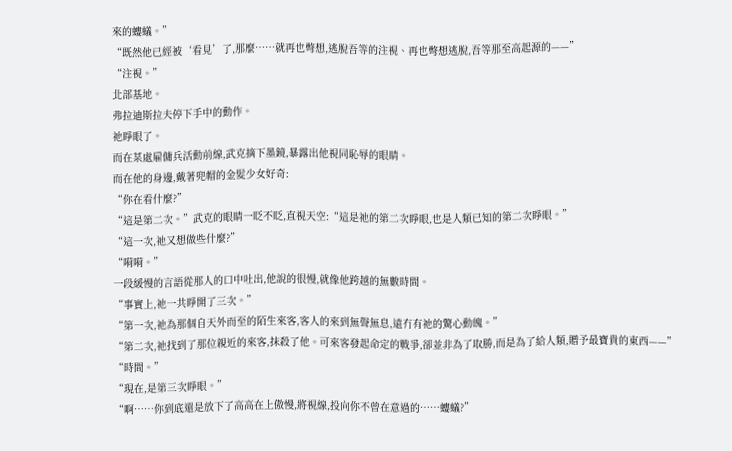來的螻蟻。”
“既然他已經被‘看見’了,那麼……就再也彆想,逃脫吾等的注視、再也彆想逃脫,吾等那至高起源的——”
“注視。”
北部基地。
弗拉迪斯拉夫停下手中的動作。
祂睜眼了。
而在某處雇傭兵活動前線,武克摘下墨鏡,暴露出他視同恥辱的眼睛。
而在他的身邊,戴著兜帽的金髮少女好奇:
“你在看什麼?”
“這是第二次。”武克的眼睛一眨不眨,直視天空:“這是祂的第二次睜眼,也是人類已知的第二次睜眼。”
“這一次,祂又想做些什麼?”
“嗬嗬。”
一段緩慢的言語從那人的口中吐出,他說的很慢,就像他跨越的無數時間。
“事實上,祂一共睜開了三次。”
“第一次,祂為那個自天外而至的陌生來客,客人的來到無聲無息,遠冇有祂的驚心動魄。”
“第二次,祂找到了那位親近的來客,抹殺了他。可來客發起命定的戰爭,卻並非為了取勝,而是為了給人類,贈予最寶貴的東西——”
“時間。”
“現在,是第三次睜眼。”
“啊……你到底還是放下了高高在上傲慢,將視線,投向你不曾在意過的……螻蟻?”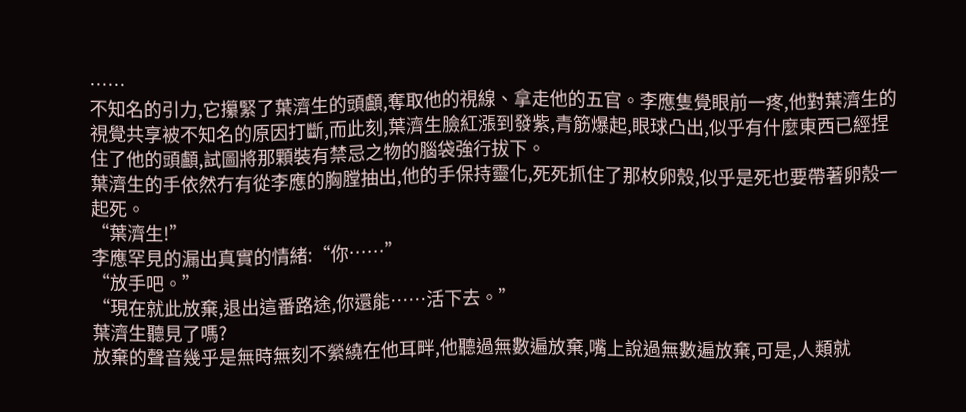……
不知名的引力,它攥緊了葉濟生的頭顱,奪取他的視線、拿走他的五官。李應隻覺眼前一疼,他對葉濟生的視覺共享被不知名的原因打斷,而此刻,葉濟生臉紅漲到發紫,青筋爆起,眼球凸出,似乎有什麼東西已經捏住了他的頭顱,試圖將那顆裝有禁忌之物的腦袋強行拔下。
葉濟生的手依然冇有從李應的胸膛抽出,他的手保持靈化,死死抓住了那枚卵殼,似乎是死也要帶著卵殼一起死。
“葉濟生!”
李應罕見的漏出真實的情緒:“你……”
“放手吧。”
“現在就此放棄,退出這番路途,你還能……活下去。”
葉濟生聽見了嗎?
放棄的聲音幾乎是無時無刻不縈繞在他耳畔,他聽過無數遍放棄,嘴上說過無數遍放棄,可是,人類就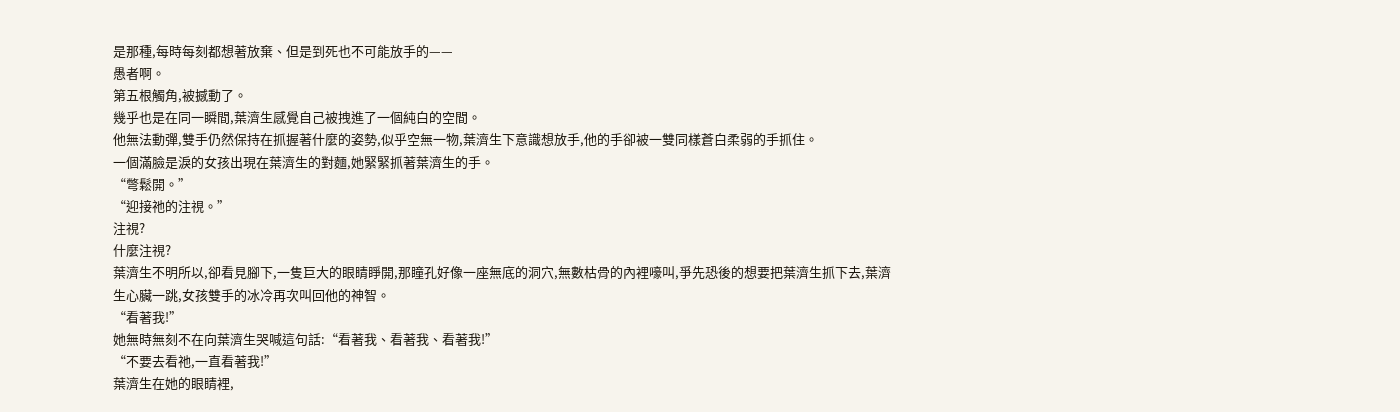是那種,每時每刻都想著放棄、但是到死也不可能放手的——
愚者啊。
第五根觸角,被撼動了。
幾乎也是在同一瞬間,葉濟生感覺自己被拽進了一個純白的空間。
他無法動彈,雙手仍然保持在抓握著什麼的姿勢,似乎空無一物,葉濟生下意識想放手,他的手卻被一雙同樣蒼白柔弱的手抓住。
一個滿臉是淚的女孩出現在葉濟生的對麵,她緊緊抓著葉濟生的手。
“彆鬆開。”
“迎接祂的注視。”
注視?
什麼注視?
葉濟生不明所以,卻看見腳下,一隻巨大的眼睛睜開,那瞳孔好像一座無底的洞穴,無數枯骨的內裡嚎叫,爭先恐後的想要把葉濟生抓下去,葉濟生心臟一跳,女孩雙手的冰冷再次叫回他的神智。
“看著我!”
她無時無刻不在向葉濟生哭喊這句話:“看著我、看著我、看著我!”
“不要去看祂,一直看著我!”
葉濟生在她的眼睛裡,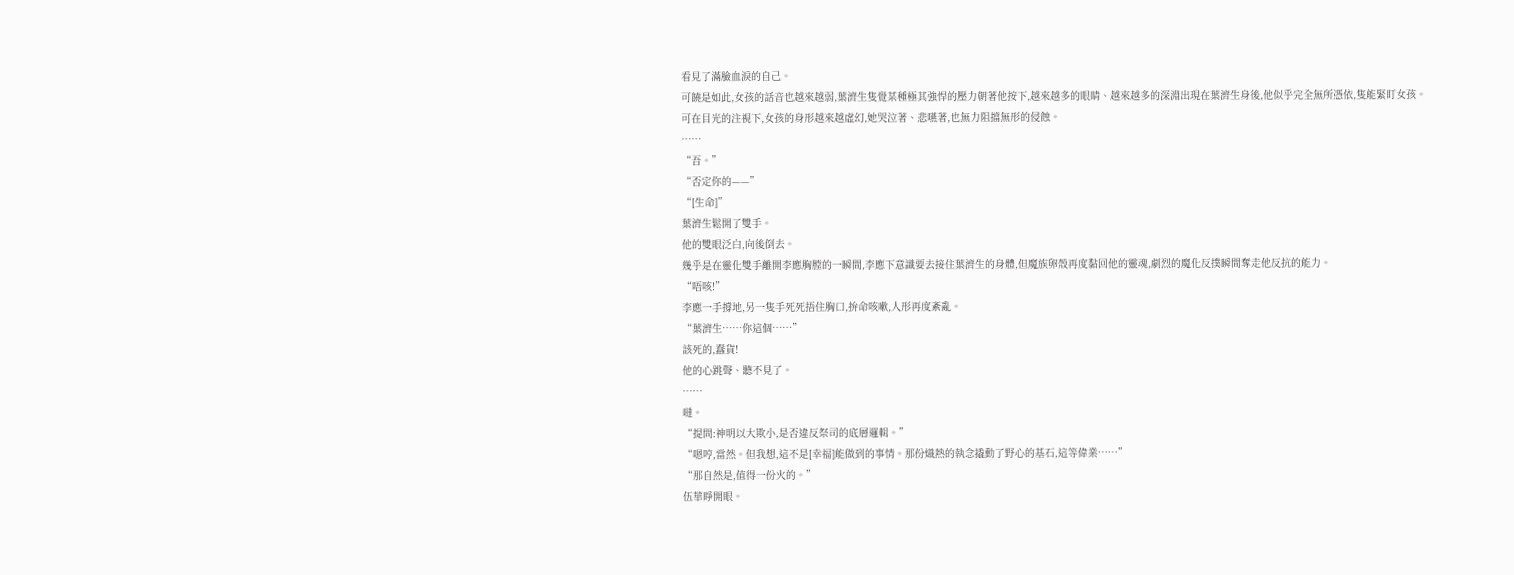看見了滿臉血淚的自己。
可饒是如此,女孩的話音也越來越弱,葉濟生隻覺某種極其強悍的壓力朝著他按下,越來越多的眼睛、越來越多的深淵出現在葉濟生身後,他似乎完全無所憑依,隻能緊盯女孩。
可在目光的注視下,女孩的身形越來越虛幻,她哭泣著、悲嚥著,也無力阻擋無形的侵蝕。
……
“吾。”
“否定你的——”
“[生命]”
葉濟生鬆開了雙手。
他的雙眼泛白,向後倒去。
幾乎是在靈化雙手離開李應胸膛的一瞬間,李應下意識要去接住葉濟生的身體,但魔族卵殼再度黏回他的靈魂,劇烈的魔化反撲瞬間奪走他反抗的能力。
“唔咳!”
李應一手撐地,另一隻手死死捂住胸口,拚命咳嗽,人形再度紊亂。
“葉濟生……你這個……”
該死的,蠢貨!
他的心跳聲、聽不見了。
……
噠。
“提問:神明以大欺小,是否違反祭司的底層邏輯。”
“嗯哼,當然。但我想,這不是[幸福]能做到的事情。那份熾熱的執念撬動了野心的基石,這等偉業……”
“那自然是,值得一份火的。”
伍華睜開眼。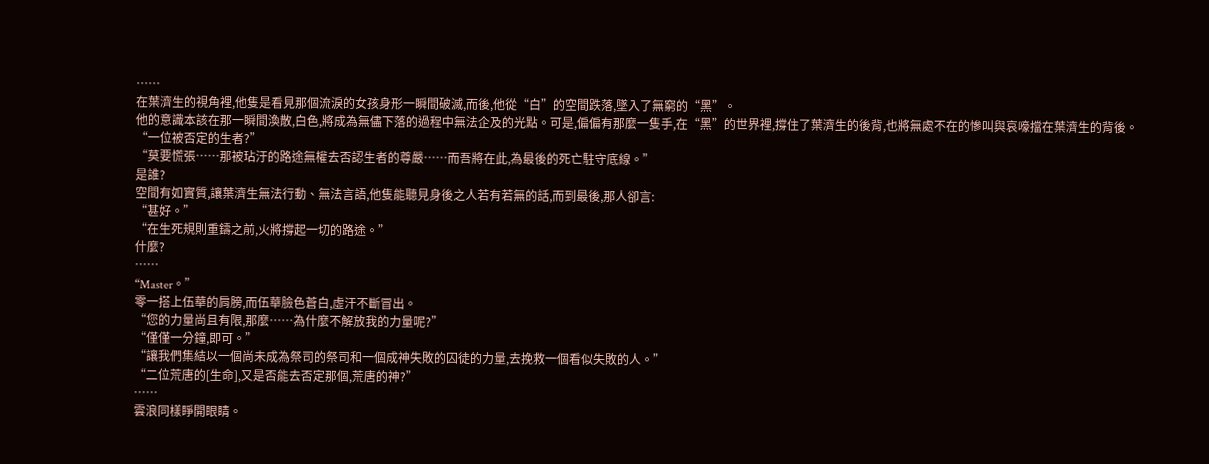……
在葉濟生的視角裡,他隻是看見那個流淚的女孩身形一瞬間破滅,而後,他從“白”的空間跌落,墜入了無窮的“黑”。
他的意識本該在那一瞬間渙散,白色,將成為無儘下落的過程中無法企及的光點。可是,偏偏有那麼一隻手,在“黑”的世界裡,撐住了葉濟生的後背,也將無處不在的慘叫與哀嚎擋在葉濟生的背後。
“一位被否定的生者?”
“莫要慌張……那被玷汙的路途無權去否認生者的尊嚴……而吾將在此,為最後的死亡駐守底線。”
是誰?
空間有如實質,讓葉濟生無法行動、無法言語,他隻能聽見身後之人若有若無的話,而到最後,那人卻言:
“甚好。”
“在生死規則重鑄之前,火將撐起一切的路途。”
什麼?
……
“Master。”
零一搭上伍華的肩膀,而伍華臉色蒼白,虛汗不斷冒出。
“您的力量尚且有限,那麼……為什麼不解放我的力量呢?”
“僅僅一分鐘,即可。”
“讓我們集結以一個尚未成為祭司的祭司和一個成神失敗的囚徒的力量,去挽救一個看似失敗的人。”
“二位荒唐的[生命],又是否能去否定那個,荒唐的神?”
……
雲浪同樣睜開眼睛。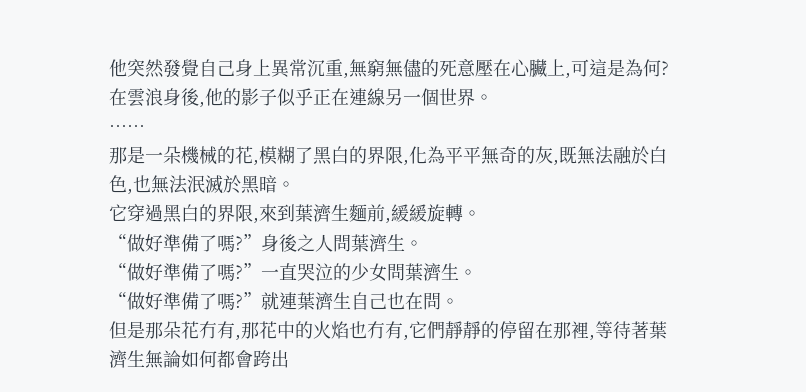他突然發覺自己身上異常沉重,無窮無儘的死意壓在心臟上,可這是為何?
在雲浪身後,他的影子似乎正在連線另一個世界。
……
那是一朵機械的花,模糊了黑白的界限,化為平平無奇的灰,既無法融於白色,也無法泯滅於黑暗。
它穿過黑白的界限,來到葉濟生麵前,緩緩旋轉。
“做好準備了嗎?”身後之人問葉濟生。
“做好準備了嗎?”一直哭泣的少女問葉濟生。
“做好準備了嗎?”就連葉濟生自己也在問。
但是那朵花冇有,那花中的火焰也冇有,它們靜靜的停留在那裡,等待著葉濟生無論如何都會跨出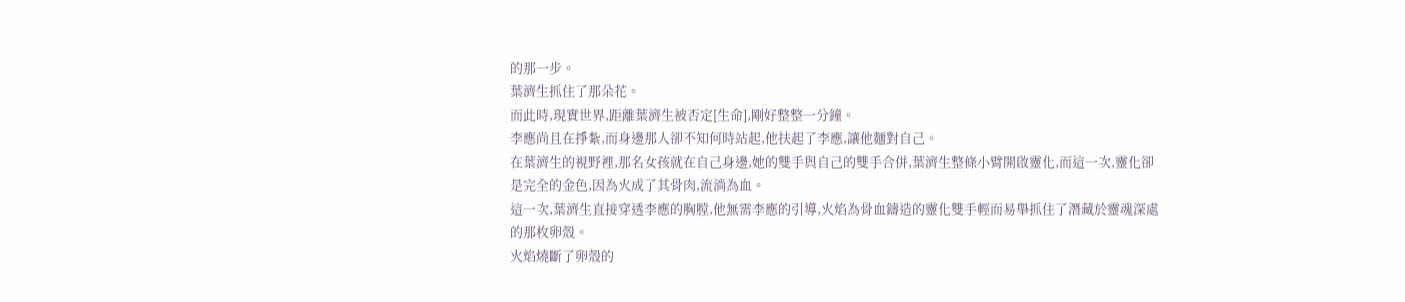的那一步。
葉濟生抓住了那朵花。
而此時,現實世界,距離葉濟生被否定[生命],剛好整整一分鐘。
李應尚且在掙紮,而身邊那人卻不知何時站起,他扶起了李應,讓他麵對自己。
在葉濟生的視野裡,那名女孩就在自己身邊,她的雙手與自己的雙手合併,葉濟生整條小臂開啟靈化,而這一次,靈化卻是完全的金色,因為火成了其骨肉,流淌為血。
這一次,葉濟生直接穿透李應的胸膛,他無需李應的引導,火焰為骨血鑄造的靈化雙手輕而易舉抓住了潛藏於靈魂深處的那枚卵殼。
火焰燒斷了卵殼的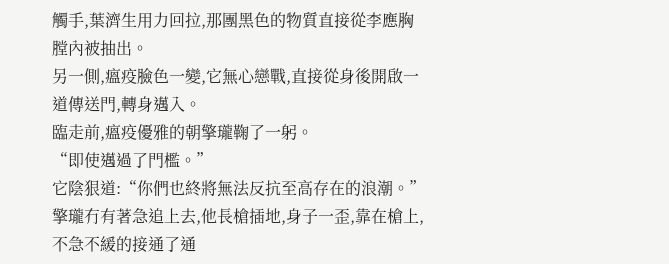觸手,葉濟生用力回拉,那團黑色的物質直接從李應胸膛內被抽出。
另一側,瘟疫臉色一變,它無心戀戰,直接從身後開啟一道傳送門,轉身邁入。
臨走前,瘟疫優雅的朝擎瓏鞠了一躬。
“即使邁過了門檻。”
它陰狠道:“你們也終將無法反抗至高存在的浪潮。”
擎瓏冇有著急追上去,他長槍插地,身子一歪,靠在槍上,不急不緩的接通了通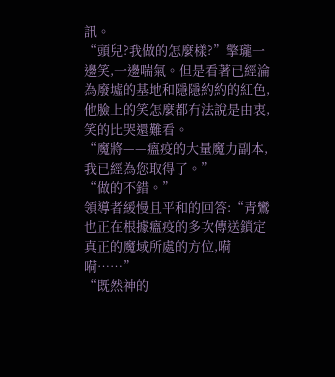訊。
“頭兒?我做的怎麼樣?”擎瓏一邊笑,一邊喘氣。但是看著已經淪為廢墟的基地和隱隱約約的紅色,他臉上的笑怎麼都冇法說是由衷,笑的比哭還難看。
“魔將——瘟疫的大量魔力副本,我已經為您取得了。”
“做的不錯。”
領導者緩慢且平和的回答:“青鸞也正在根據瘟疫的多次傳送鎖定真正的魔域所處的方位,嗬嗬……”
“既然神的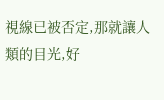視線已被否定,那就讓人類的目光,好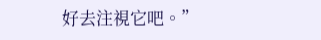好去注視它吧。”